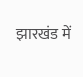झारखंड में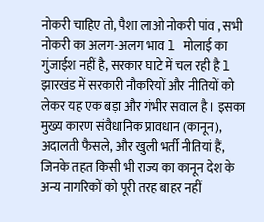नोकरी चाहिए तो, पैशा लाओ नोकरी पांव , सभी नोकरी का अलग-अलग भाव l मोलाई का गुंजाईश नहीं है, सरकार घाटे में चल रही है l झारखंड में सरकारी नौकरियों और नीतियों को लेकर यह एक बड़ा और गंभीर सवाल है। इसका मुख्य कारण संवैधानिक प्रावधान (कानून), अदालती फैसले, और खुली भर्ती नीतियां हैं, जिनके तहत किसी भी राज्य का कानून देश के अन्य नागरिकों को पूरी तरह बाहर नहीं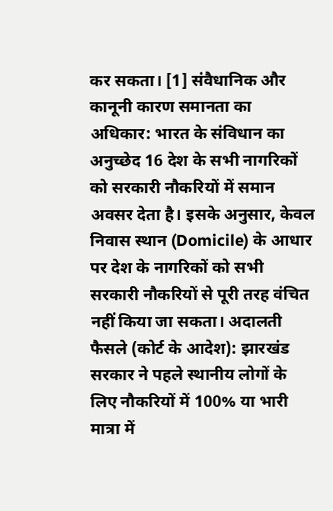कर सकता। [1] संवैधानिक और कानूनी कारण समानता का अधिकार: भारत के संविधान का अनुच्छेद 16 देश के सभी नागरिकों को सरकारी नौकरियों में समान अवसर देता है। इसके अनुसार, केवल निवास स्थान (Domicile) के आधार पर देश के नागरिकों को सभी सरकारी नौकरियों से पूरी तरह वंचित नहीं किया जा सकता। अदालती फैसले (कोर्ट के आदेश): झारखंड सरकार ने पहले स्थानीय लोगों के लिए नौकरियों में 100% या भारी मात्रा में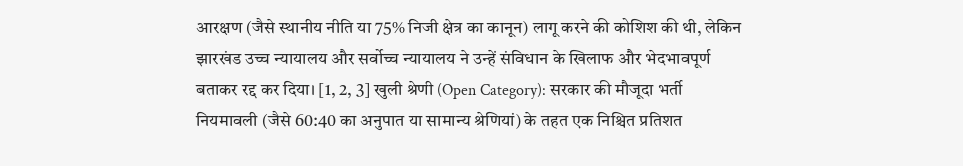आरक्षण (जैसे स्थानीय नीति या 75% निजी क्षेत्र का कानून) लागू करने की कोशिश की थी, लेकिन झारखंड उच्च न्यायालय और सर्वोच्च न्यायालय ने उन्हें संविधान के खिलाफ और भेदभावपूर्ण बताकर रद्द कर दिया। [1, 2, 3] खुली श्रेणी (Open Category): सरकार की मौजूदा भर्ती नियमावली (जैसे 60:40 का अनुपात या सामान्य श्रेणियां) के तहत एक निश्चित प्रतिशत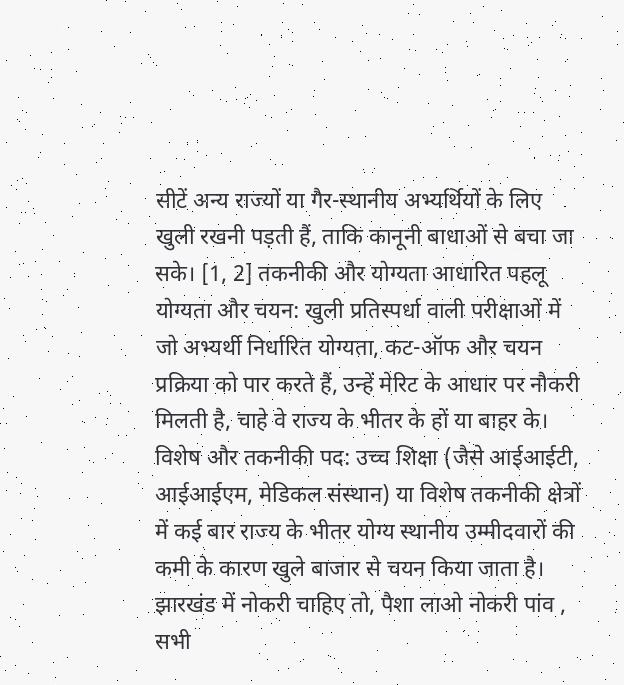सीटें अन्य राज्यों या गैर-स्थानीय अभ्यर्थियों के लिए खुली रखनी पड़ती हैं, ताकि कानूनी बाधाओं से बचा जा सके। [1, 2] तकनीकी और योग्यता आधारित पहलू योग्यता और चयन: खुली प्रतिस्पर्धा वाली परीक्षाओं में जो अभ्यर्थी निर्धारित योग्यता, कट-ऑफ और चयन प्रक्रिया को पार करते हैं, उन्हें मेरिट के आधार पर नौकरी मिलती है, चाहे वे राज्य के भीतर के हों या बाहर के। विशेष और तकनीकी पद: उच्च शिक्षा (जैसे आईआईटी, आईआईएम, मेडिकल संस्थान) या विशेष तकनीकी क्षेत्रों में कई बार राज्य के भीतर योग्य स्थानीय उम्मीदवारों की कमी के कारण खुले बाजार से चयन किया जाता है।
झारखंड में नोकरी चाहिए तो, पैशा लाओ नोकरी पांव , सभी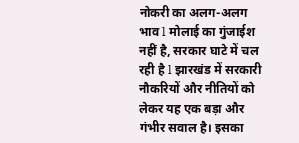नोकरी का अलग-अलग भाव l मोलाई का गुंजाईश नहीं है, सरकार घाटे में चल रही है l झारखंड में सरकारी नौकरियों और नीतियों को लेकर यह एक बड़ा और गंभीर सवाल है। इसका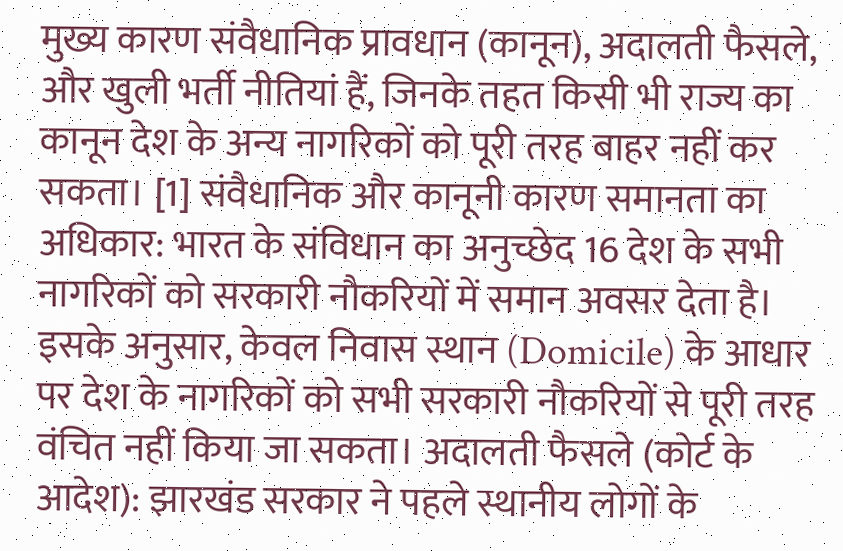मुख्य कारण संवैधानिक प्रावधान (कानून), अदालती फैसले, और खुली भर्ती नीतियां हैं, जिनके तहत किसी भी राज्य का कानून देश के अन्य नागरिकों को पूरी तरह बाहर नहीं कर सकता। [1] संवैधानिक और कानूनी कारण समानता का अधिकार: भारत के संविधान का अनुच्छेद 16 देश के सभी नागरिकों को सरकारी नौकरियों में समान अवसर देता है। इसके अनुसार, केवल निवास स्थान (Domicile) के आधार पर देश के नागरिकों को सभी सरकारी नौकरियों से पूरी तरह वंचित नहीं किया जा सकता। अदालती फैसले (कोर्ट के आदेश): झारखंड सरकार ने पहले स्थानीय लोगों के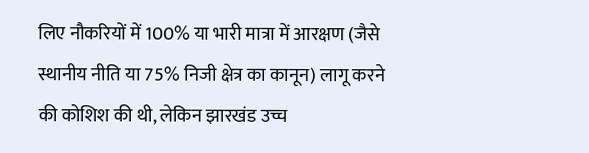लिए नौकरियों में 100% या भारी मात्रा में आरक्षण (जैसे स्थानीय नीति या 75% निजी क्षेत्र का कानून) लागू करने की कोशिश की थी, लेकिन झारखंड उच्च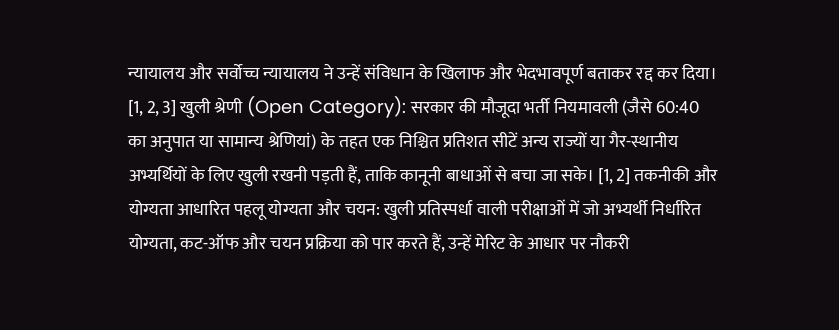न्यायालय और सर्वोच्च न्यायालय ने उन्हें संविधान के खिलाफ और भेदभावपूर्ण बताकर रद्द कर दिया। [1, 2, 3] खुली श्रेणी (Open Category): सरकार की मौजूदा भर्ती नियमावली (जैसे 60:40 का अनुपात या सामान्य श्रेणियां) के तहत एक निश्चित प्रतिशत सीटें अन्य राज्यों या गैर-स्थानीय अभ्यर्थियों के लिए खुली रखनी पड़ती हैं, ताकि कानूनी बाधाओं से बचा जा सके। [1, 2] तकनीकी और योग्यता आधारित पहलू योग्यता और चयन: खुली प्रतिस्पर्धा वाली परीक्षाओं में जो अभ्यर्थी निर्धारित योग्यता, कट-ऑफ और चयन प्रक्रिया को पार करते हैं, उन्हें मेरिट के आधार पर नौकरी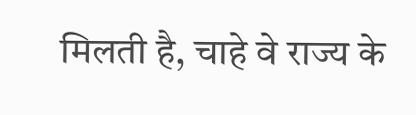मिलती है, चाहे वे राज्य के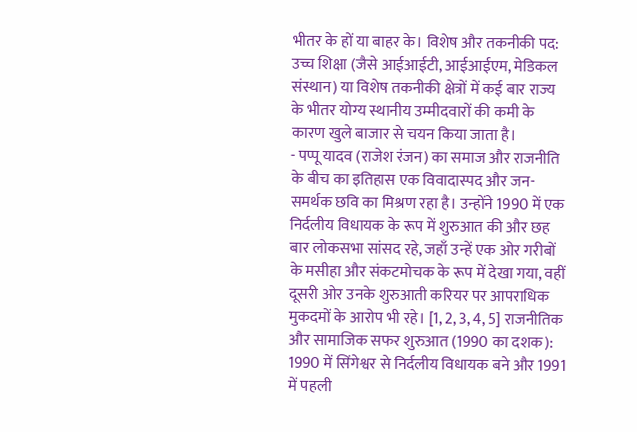भीतर के हों या बाहर के। विशेष और तकनीकी पद: उच्च शिक्षा (जैसे आईआईटी, आईआईएम, मेडिकल संस्थान) या विशेष तकनीकी क्षेत्रों में कई बार राज्य के भीतर योग्य स्थानीय उम्मीदवारों की कमी के कारण खुले बाजार से चयन किया जाता है।
- पप्पू यादव (राजेश रंजन) का समाज और राजनीति के बीच का इतिहास एक विवादास्पद और जन-समर्थक छवि का मिश्रण रहा है। उन्होंने 1990 में एक निर्दलीय विधायक के रूप में शुरुआत की और छह बार लोकसभा सांसद रहे, जहाँ उन्हें एक ओर गरीबों के मसीहा और संकटमोचक के रूप में देखा गया, वहीं दूसरी ओर उनके शुरुआती करियर पर आपराधिक मुकदमों के आरोप भी रहे। [1, 2, 3, 4, 5] राजनीतिक और सामाजिक सफर शुरुआत (1990 का दशक): 1990 में सिंगेश्वर से निर्दलीय विधायक बने और 1991 में पहली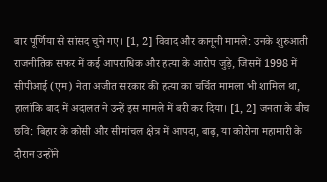बार पूर्णिया से सांसद चुने गए। [1, 2] विवाद और कानूनी मामले: उनके शुरुआती राजनीतिक सफर में कई आपराधिक और हत्या के आरोप जुड़े, जिसमें 1998 में सीपीआई (एम) नेता अजीत सरकार की हत्या का चर्चित मामला भी शामिल था, हालांकि बाद में अदालत ने उन्हें इस मामले में बरी कर दिया। [1, 2] जनता के बीच छवि: बिहार के कोसी और सीमांचल क्षेत्र में आपदा, बाढ़, या कोरोना महामारी के दौरान उन्होंने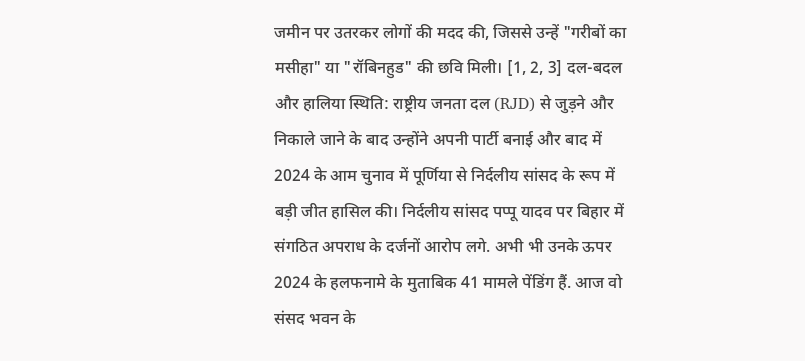जमीन पर उतरकर लोगों की मदद की, जिससे उन्हें "गरीबों का मसीहा" या "रॉबिनहुड" की छवि मिली। [1, 2, 3] दल-बदल और हालिया स्थिति: राष्ट्रीय जनता दल (RJD) से जुड़ने और निकाले जाने के बाद उन्होंने अपनी पार्टी बनाई और बाद में 2024 के आम चुनाव में पूर्णिया से निर्दलीय सांसद के रूप में बड़ी जीत हासिल की। निर्दलीय सांसद पप्पू यादव पर बिहार में संगठित अपराध के दर्जनों आरोप लगे. अभी भी उनके ऊपर 2024 के हलफनामे के मुताबिक 41 मामले पेंडिंग हैं. आज वो संसद भवन के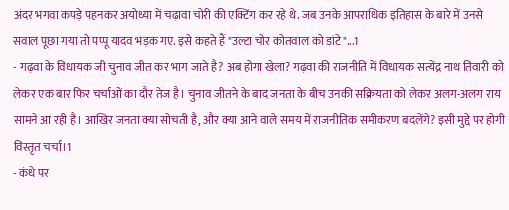अंदर भगवा कपड़े पहनकर अयोध्या में चढ़ावा चोरी की एक्टिंग कर रहे थे. जब उनके आपराधिक इतिहास के बारे में उनसे सवाल पूछा गया तो पप्पू यादव भड़क गए. इसे कहते हैं "उल्टा चोर कोतवाल को डांटे"...1
- गढ़वा के विधायक जी चुनाव जीत कर भाग जाते है? अब होगा खेला? गढ़वा की राजनीति में विधायक सत्येंद्र नाथ तिवारी को लेकर एक बार फिर चर्चाओं का दौर तेज है। चुनाव जीतने के बाद जनता के बीच उनकी सक्रियता को लेकर अलग-अलग राय सामने आ रही है। आखिर जनता क्या सोचती है, और क्या आने वाले समय में राजनीतिक समीकरण बदलेंगे? इसी मुद्दे पर होगी विस्तृत चर्चा।1
- कंधे पर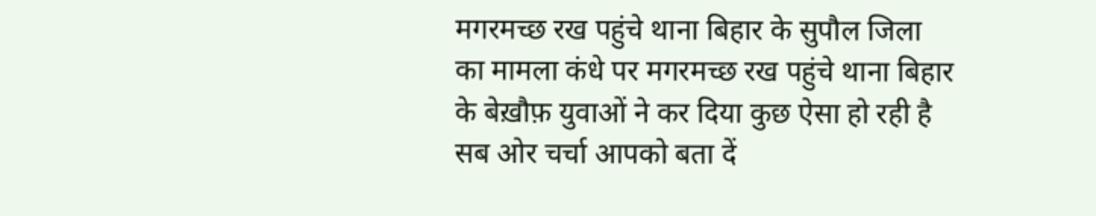मगरमच्छ रख पहुंचे थाना बिहार के सुपौल जिला का मामला कंधे पर मगरमच्छ रख पहुंचे थाना बिहार के बेख़ौफ़ युवाओं ने कर दिया कुछ ऐसा हो रही है सब ओर चर्चा आपको बता दें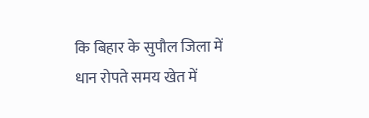कि बिहार के सुपौल जिला में धान रोपते समय खेत में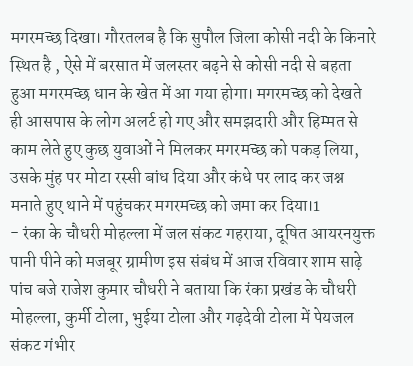मगरमच्छ दिखा। गौरतलब है कि सुपौल जिला कोसी नदी के किनारे स्थित है , ऐसे में बरसात में जलस्तर बढ़ने से कोसी नदी से बहता हुआ मगरमच्छ धान के खेत में आ गया होगा। मगरमच्छ को देखते ही आसपास के लोग अलर्ट हो गए और समझदारी और हिम्मत से काम लेते हुए कुछ युवाओं ने मिलकर मगरमच्छ को पकड़ लिया, उसके मुंह पर मोटा रस्सी बांध दिया और कंधे पर लाद कर जश्न मनाते हुए थाने में पहुंचकर मगरमच्छ को जमा कर दिया।1
- रंका के चौधरी मोहल्ला में जल संकट गहराया, दूषित आयरनयुक्त पानी पीने को मजबूर ग्रामीण इस संबंध में आज रविवार शाम साढ़े पांच बजे राजेश कुमार चौधरी ने बताया कि रंका प्रखंड के चौधरी मोहल्ला, कुर्मी टोला, भुईया टोला और गढ़देवी टोला में पेयजल संकट गंभीर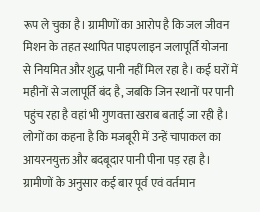रूप ले चुका है। ग्रामीणों का आरोप है कि जल जीवन मिशन के तहत स्थापित पाइपलाइन जलापूर्ति योजना से नियमित और शुद्ध पानी नहीं मिल रहा है। कई घरों में महीनों से जलापूर्ति बंद है, जबकि जिन स्थानों पर पानी पहुंच रहा है वहां भी गुणवत्ता खराब बताई जा रही है। लोगों का कहना है कि मजबूरी में उन्हें चापाकल का आयरनयुक्त और बदबूदार पानी पीना पड़ रहा है। ग्रामीणों के अनुसार कई बार पूर्व एवं वर्तमान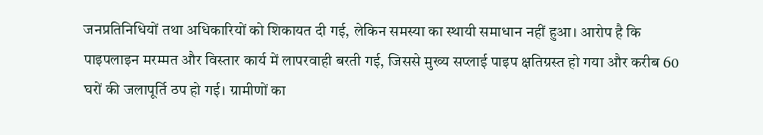जनप्रतिनिधियों तथा अधिकारियों को शिकायत दी गई, लेकिन समस्या का स्थायी समाधान नहीं हुआ। आरोप है कि पाइपलाइन मरम्मत और विस्तार कार्य में लापरवाही बरती गई, जिससे मुख्य सप्लाई पाइप क्षतिग्रस्त हो गया और करीब 60 घरों की जलापूर्ति ठप हो गई। ग्रामीणों का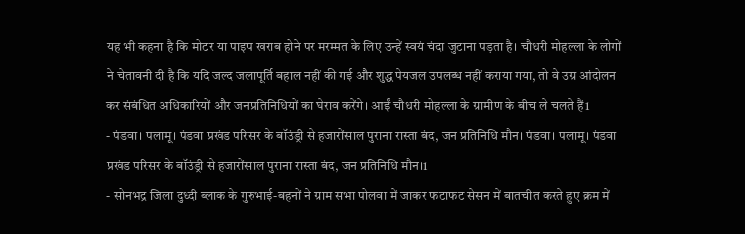यह भी कहना है कि मोटर या पाइप खराब होने पर मरम्मत के लिए उन्हें स्वयं चंदा जुटाना पड़ता है। चौधरी मोहल्ला के लोगों ने चेतावनी दी है कि यदि जल्द जलापूर्ति बहाल नहीं की गई और शुद्ध पेयजल उपलब्ध नहीं कराया गया, तो वे उग्र आंदोलन कर संबंधित अधिकारियों और जनप्रतिनिधियों का घेराव करेंगे। आईं चौधरी मोहल्ला के ग्रामीण के बीच ले चलते हैं1
- पंडवा। पलामू। पंडवा प्रखंड परिसर के बॉउंड्री से हजारोंसाल पुराना रास्ता बंद, जन प्रतिनिधि मौन। पंडवा। पलामू। पंडवा प्रखंड परिसर के बॉउंड्री से हजारोंसाल पुराना रास्ता बंद, जन प्रतिनिधि मौन।1
- सोनभद्र जिला दुध्दी ब्लाक के गुरुभाई-बहनों ने ग्राम सभा पोलवा में जाकर फटाफट सेसन में बातचीत करते हुए क्रम में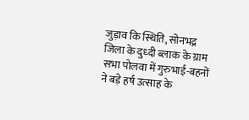जुड़ाव कि स्थिति, सोनभद्र जिला के दुध्दी ब्लाक के ग्राम सभा पोलवा में गुरुभाई-बहनों ने बड़े हर्ष उत्साह के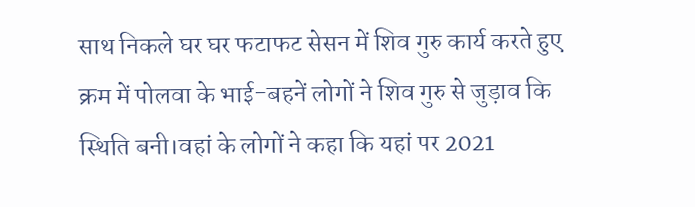साथ निकले घर घर फटाफट सेसन में शिव गुरु कार्य करते हुए क्रम में पोलवा के भाई-बहनें लोगों ने शिव गुरु से जुड़ाव कि स्थिति बनी।वहां के लोगों ने कहा कि यहां पर 2021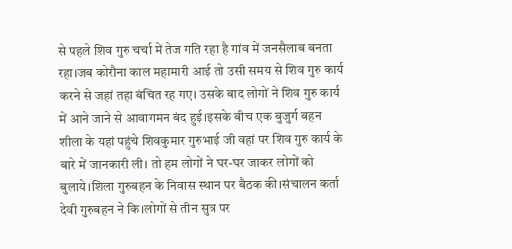से पहले शिव गुरु चर्चा में तेज गति रहा है गांव में जनसैलाब बनता रहा।जब कोरौना काल महामारी आई तो उसी समय से शिव गुरु कार्य करने से जहां तहा बंचित रह गए। उसके बाद लोगों ने शिव गुरु कार्य में आने जाने से आवागमन बंद हुई।इसके बीच एक बुजुर्ग बहन शीला के यहां पहुंचे शिवकुमार गुरुभाई जी वहां पर शिव गुरु कार्य के बारे में जानकारी ली। तो हम लोगों ने घर-घर जाकर लोगों को बुलाये।शिला गुरुबहन के निवास स्थान पर बैठक की।संचालन कर्ता देवी गुरुबहन ने कि।लोगों से तीन सुत्र पर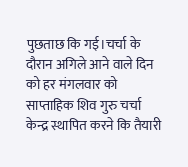पुछताछ कि गई।चर्चा के दौरान अगिले आने वाले दिन को हर मंगलवार को साप्ताहिक शिव गुरु चर्चा केन्द्र स्थापित करने कि तैयारी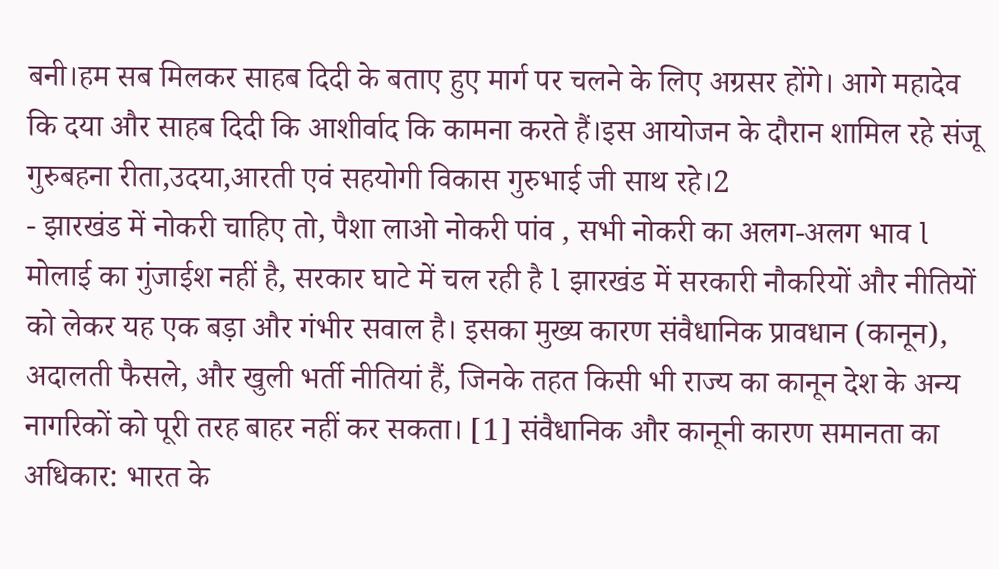बनी।हम सब मिलकर साहब दिदी के बताए हुए मार्ग पर चलने के लिए अग्रसर होंगे। आगे महादेव कि दया और साहब दिदी कि आशीर्वाद कि कामना करते हैं।इस आयोजन के दौरान शामिल रहे संजू गुरुबहना रीता,उदया,आरती एवं सहयोगी विकास गुरुभाई जी साथ रहे।2
- झारखंड में नोकरी चाहिए तो, पैशा लाओ नोकरी पांव , सभी नोकरी का अलग-अलग भाव l मोलाई का गुंजाईश नहीं है, सरकार घाटे में चल रही है l झारखंड में सरकारी नौकरियों और नीतियों को लेकर यह एक बड़ा और गंभीर सवाल है। इसका मुख्य कारण संवैधानिक प्रावधान (कानून), अदालती फैसले, और खुली भर्ती नीतियां हैं, जिनके तहत किसी भी राज्य का कानून देश के अन्य नागरिकों को पूरी तरह बाहर नहीं कर सकता। [1] संवैधानिक और कानूनी कारण समानता का अधिकार: भारत के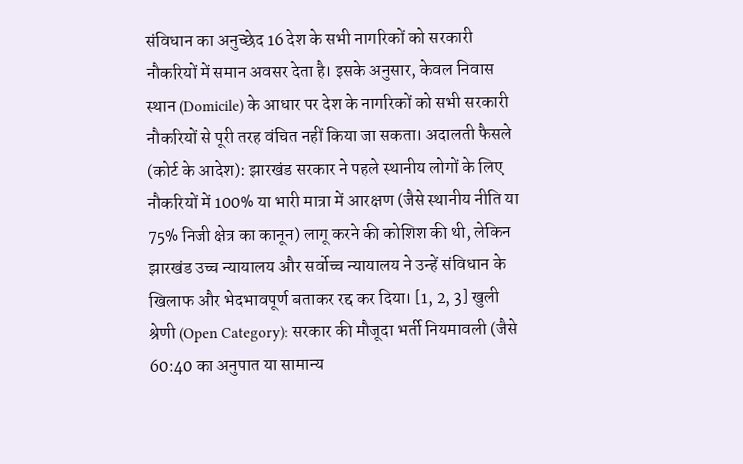संविधान का अनुच्छेद 16 देश के सभी नागरिकों को सरकारी नौकरियों में समान अवसर देता है। इसके अनुसार, केवल निवास स्थान (Domicile) के आधार पर देश के नागरिकों को सभी सरकारी नौकरियों से पूरी तरह वंचित नहीं किया जा सकता। अदालती फैसले (कोर्ट के आदेश): झारखंड सरकार ने पहले स्थानीय लोगों के लिए नौकरियों में 100% या भारी मात्रा में आरक्षण (जैसे स्थानीय नीति या 75% निजी क्षेत्र का कानून) लागू करने की कोशिश की थी, लेकिन झारखंड उच्च न्यायालय और सर्वोच्च न्यायालय ने उन्हें संविधान के खिलाफ और भेदभावपूर्ण बताकर रद्द कर दिया। [1, 2, 3] खुली श्रेणी (Open Category): सरकार की मौजूदा भर्ती नियमावली (जैसे 60:40 का अनुपात या सामान्य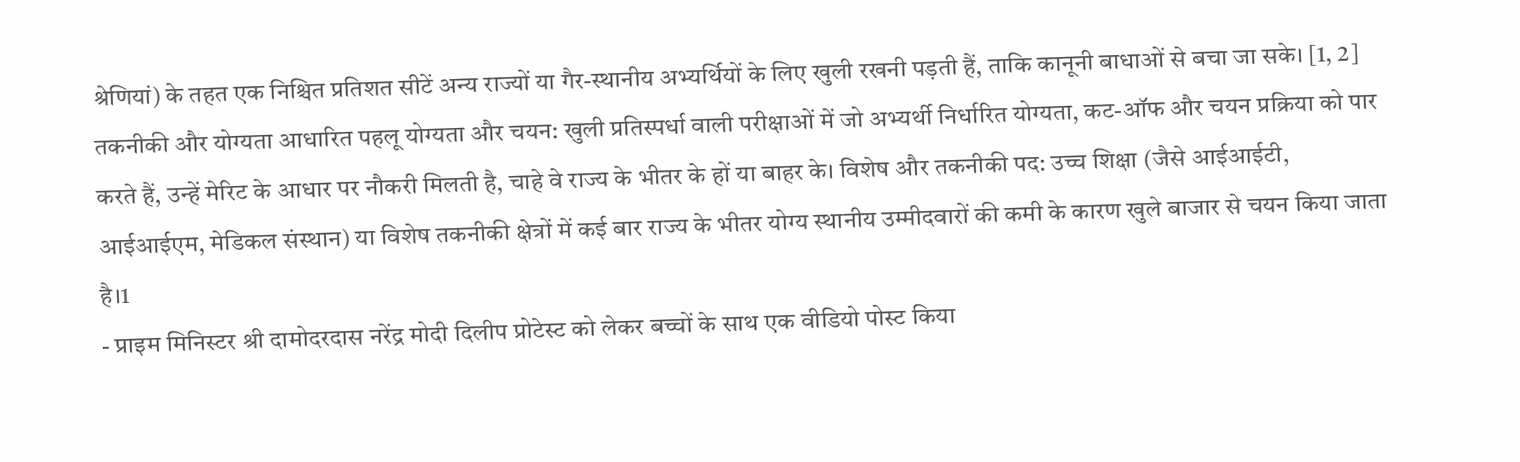श्रेणियां) के तहत एक निश्चित प्रतिशत सीटें अन्य राज्यों या गैर-स्थानीय अभ्यर्थियों के लिए खुली रखनी पड़ती हैं, ताकि कानूनी बाधाओं से बचा जा सके। [1, 2] तकनीकी और योग्यता आधारित पहलू योग्यता और चयन: खुली प्रतिस्पर्धा वाली परीक्षाओं में जो अभ्यर्थी निर्धारित योग्यता, कट-ऑफ और चयन प्रक्रिया को पार करते हैं, उन्हें मेरिट के आधार पर नौकरी मिलती है, चाहे वे राज्य के भीतर के हों या बाहर के। विशेष और तकनीकी पद: उच्च शिक्षा (जैसे आईआईटी, आईआईएम, मेडिकल संस्थान) या विशेष तकनीकी क्षेत्रों में कई बार राज्य के भीतर योग्य स्थानीय उम्मीदवारों की कमी के कारण खुले बाजार से चयन किया जाता है।1
- प्राइम मिनिस्टर श्री दामोदरदास नरेंद्र मोदी दिलीप प्रोटेस्ट को लेकर बच्चों के साथ एक वीडियो पोस्ट किया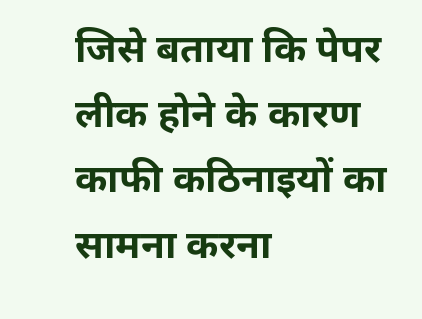जिसे बताया कि पेपर लीक होने के कारण काफी कठिनाइयों का सामना करना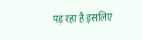पड़ रहा है इसलिए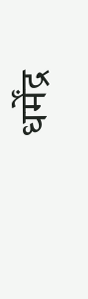धर्मेंद्र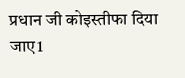प्रधान जी कोइस्तीफा दिया जाए1